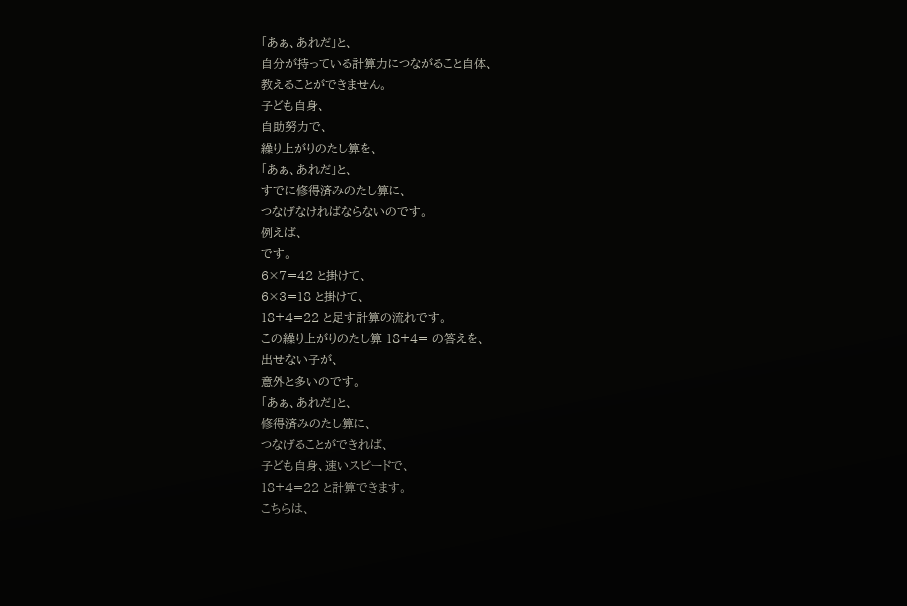「あぁ、あれだ」と、
自分が持っている計算力につながること自体、
教えることができません。
子ども自身、
自助努力で、
繰り上がりのたし算を、
「あぁ、あれだ」と、
すでに修得済みのたし算に、
つなげなければならないのです。
例えば、
です。
6×7=42 と掛けて、
6×3=18 と掛けて、
18+4=22 と足す計算の流れです。
この繰り上がりのたし算 18+4= の答えを、
出せない子が、
意外と多いのです。
「あぁ、あれだ」と、
修得済みのたし算に、
つなげることができれば、
子ども自身、速いスピードで、
18+4=22 と計算できます。
こちらは、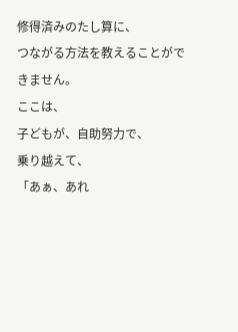修得済みのたし算に、
つながる方法を教えることができません。
ここは、
子どもが、自助努力で、
乗り越えて、
「あぁ、あれ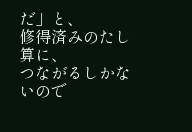だ」と、
修得済みのたし算に、
つながるしかないので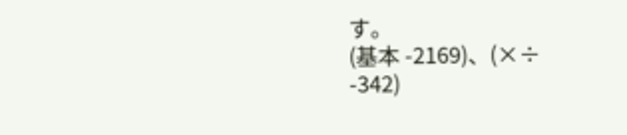す。
(基本 -2169)、(×÷
-342)